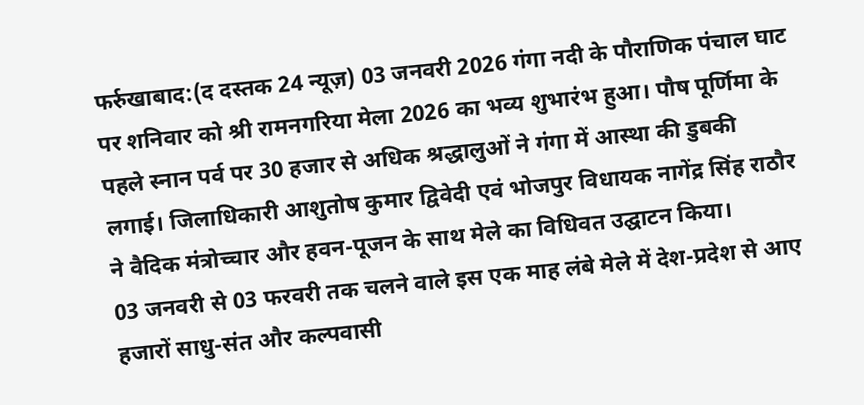फर्रुखाबाद:(द दस्तक 24 न्यूज़) 03 जनवरी 2026 गंगा नदी के पौराणिक पंचाल घाट पर शनिवार को श्री रामनगरिया मेला 2026 का भव्य शुभारंभ हुआ। पौष पूर्णिमा के पहले स्नान पर्व पर 30 हजार से अधिक श्रद्धालुओं ने गंगा में आस्था की डुबकी लगाई। जिलाधिकारी आशुतोष कुमार द्विवेदी एवं भोजपुर विधायक नागेंद्र सिंह राठौर ने वैदिक मंत्रोच्चार और हवन-पूजन के साथ मेले का विधिवत उद्घाटन किया।
03 जनवरी से 03 फरवरी तक चलने वाले इस एक माह लंबे मेले में देश-प्रदेश से आए हजारों साधु-संत और कल्पवासी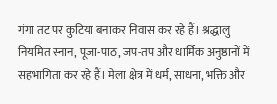गंगा तट पर कुटिया बनाकर निवास कर रहे हैं। श्रद्धालु नियमित स्नान, पूजा-पाठ, जप-तप और धार्मिक अनुष्ठानों में सहभागिता कर रहे हैं। मेला क्षेत्र में धर्म, साधना, भक्ति और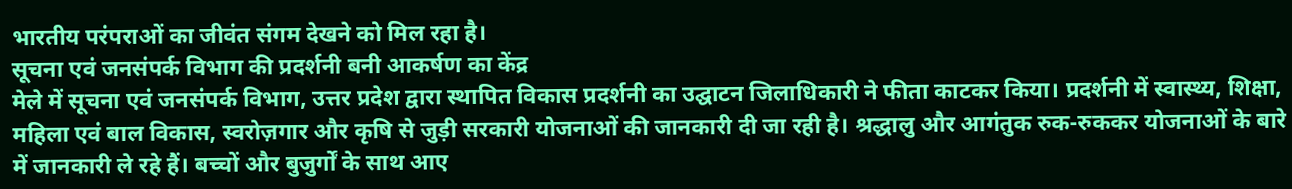भारतीय परंपराओं का जीवंत संगम देखने को मिल रहा है।
सूचना एवं जनसंपर्क विभाग की प्रदर्शनी बनी आकर्षण का केंद्र
मेले में सूचना एवं जनसंपर्क विभाग, उत्तर प्रदेश द्वारा स्थापित विकास प्रदर्शनी का उद्घाटन जिलाधिकारी ने फीता काटकर किया। प्रदर्शनी में स्वास्थ्य, शिक्षा, महिला एवं बाल विकास, स्वरोज़गार और कृषि से जुड़ी सरकारी योजनाओं की जानकारी दी जा रही है। श्रद्धालु और आगंतुक रुक-रुककर योजनाओं के बारे में जानकारी ले रहे हैं। बच्चों और बुजुर्गों के साथ आए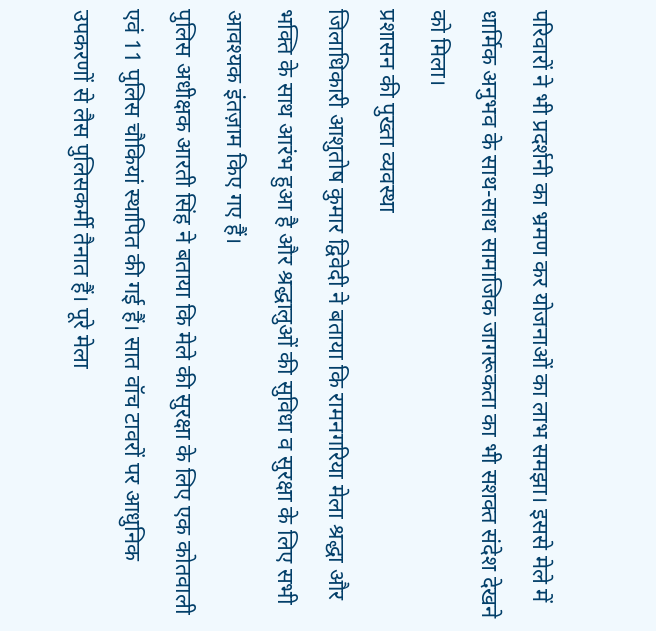परिवारों ने भी प्रदर्शनी का भ्रमण कर योजनाओं का लाभ समझा। इससे मेले में धार्मिक अनुभव के साथ-साथ सामाजिक जागरूकता का भी सशक्त संदेश देखने को मिला।
प्रशासन की पुख्ता व्यवस्था
जिलाधिकारी आशुतोष कुमार द्विवेदी ने बताया कि रामनगरिया मेला श्रद्धा और भक्ति के साथ आरंभ हुआ है और श्रद्धालुओं की सुविधा व सुरक्षा के लिए सभी आवश्यक इंतज़ाम किए गए हैं।
पुलिस अधीक्षक आरती सिंह ने बताया कि मेले की सुरक्षा के लिए एक कोतवाली एवं 11 पुलिस चौकियां स्थापित की गई हैं। सात वॉच टावरों पर आधुनिक उपकरणों से लैस पुलिसकर्मी तैनात हैं। पूरे मेला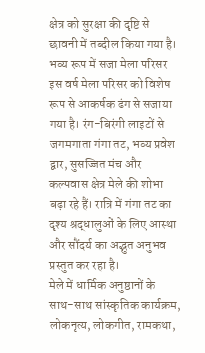क्षेत्र को सुरक्षा की दृष्टि से छावनी में तब्दील किया गया है।
भव्य रूप में सजा मेला परिसर
इस वर्ष मेला परिसर को विशेष रूप से आकर्षक ढंग से सजाया गया है। रंग-बिरंगी लाइटों से जगमगाता गंगा तट, भव्य प्रवेश द्वार, सुसज्जित मंच और कल्पवास क्षेत्र मेले की शोभा बढ़ा रहे हैं। रात्रि में गंगा तट का दृश्य श्रद्धालुओं के लिए आस्था और सौंदर्य का अद्भुत अनुभव प्रस्तुत कर रहा है।
मेले में धार्मिक अनुष्ठानों के साथ-साथ सांस्कृतिक कार्यक्रम, लोकनृत्य, लोकगीत, रामकथा,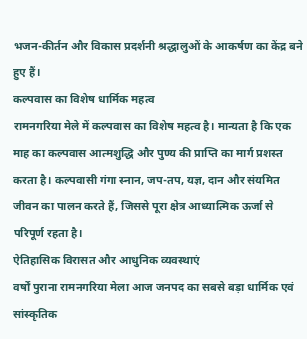भजन-कीर्तन और विकास प्रदर्शनी श्रद्धालुओं के आकर्षण का केंद्र बने हुए हैं।
कल्पवास का विशेष धार्मिक महत्व
रामनगरिया मेले में कल्पवास का विशेष महत्व है। मान्यता है कि एक माह का कल्पवास आत्मशुद्धि और पुण्य की प्राप्ति का मार्ग प्रशस्त करता है। कल्पवासी गंगा स्नान, जप-तप, यज्ञ, दान और संयमित जीवन का पालन करते हैं, जिससे पूरा क्षेत्र आध्यात्मिक ऊर्जा से परिपूर्ण रहता है।
ऐतिहासिक विरासत और आधुनिक व्यवस्थाएं
वर्षों पुराना रामनगरिया मेला आज जनपद का सबसे बड़ा धार्मिक एवं सांस्कृतिक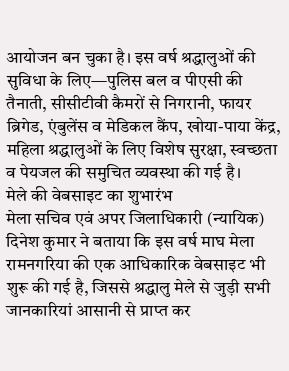आयोजन बन चुका है। इस वर्ष श्रद्धालुओं की सुविधा के लिए—पुलिस बल व पीएसी की तैनाती, सीसीटीवी कैमरों से निगरानी, फायर ब्रिगेड, एंबुलेंस व मेडिकल कैंप, खोया-पाया केंद्र, महिला श्रद्धालुओं के लिए विशेष सुरक्षा, स्वच्छता व पेयजल की समुचित व्यवस्था की गई है।
मेले की वेबसाइट का शुभारंभ
मेला सचिव एवं अपर जिलाधिकारी (न्यायिक) दिनेश कुमार ने बताया कि इस वर्ष माघ मेला रामनगरिया की एक आधिकारिक वेबसाइट भी शुरू की गई है, जिससे श्रद्धालु मेले से जुड़ी सभी जानकारियां आसानी से प्राप्त कर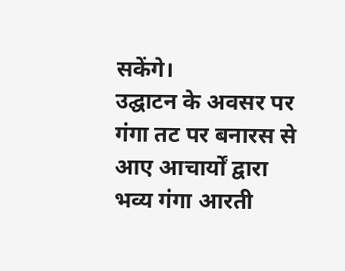सकेंगे।
उद्घाटन के अवसर पर गंगा तट पर बनारस से आए आचार्यों द्वारा भव्य गंगा आरती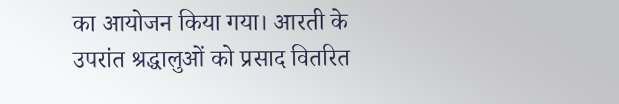का आयोजन किया गया। आरती के उपरांत श्रद्धालुओं को प्रसाद वितरित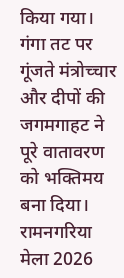किया गया। गंगा तट पर गूंजते मंत्रोच्चार और दीपों की जगमगाहट ने पूरे वातावरण को भक्तिमय बना दिया।
रामनगरिया मेला 2026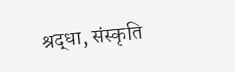श्रद्धा, संस्कृति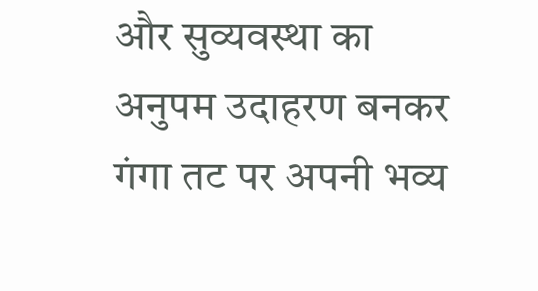और सुव्यवस्था का अनुपम उदाहरण बनकर गंगा तट पर अपनी भव्य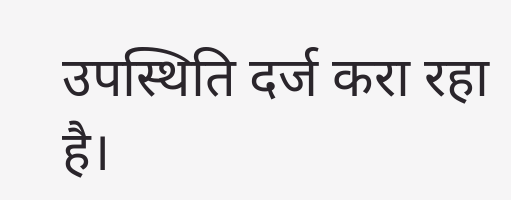उपस्थिति दर्ज करा रहा है।